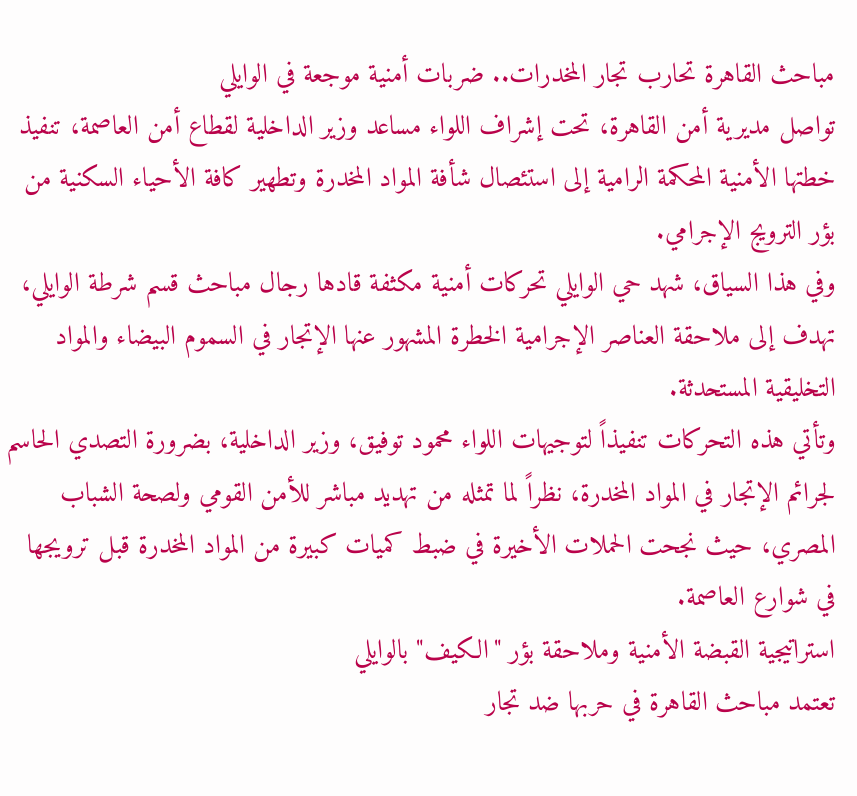مباحث القاهرة تحارب تجار المخدرات.. ضربات أمنية موجعة في الوايلي
تواصل مديرية أمن القاهرة، تحت إشراف اللواء مساعد وزير الداخلية لقطاع أمن العاصمة، تنفيذ خطتها الأمنية المحكمة الرامية إلى استئصال شأفة المواد المخدرة وتطهير كافة الأحياء السكنية من بؤر الترويج الإجرامي.
وفي هذا السياق، شهد حي الوايلي تحركات أمنية مكثفة قادها رجال مباحث قسم شرطة الوايلي، تهدف إلى ملاحقة العناصر الإجرامية الخطرة المشهور عنها الإتجار في السموم البيضاء والمواد التخليقية المستحدثة.
وتأتي هذه التحركات تنفيذاً لتوجيهات اللواء محمود توفيق، وزير الداخلية، بضرورة التصدي الحاسم لجرائم الإتجار في المواد المخدرة، نظراً لما تمثله من تهديد مباشر للأمن القومي ولصحة الشباب المصري، حيث نجحت الحملات الأخيرة في ضبط كميات كبيرة من المواد المخدرة قبل ترويجها في شوارع العاصمة.
استراتيجية القبضة الأمنية وملاحقة بؤر "الكيف" بالوايلي
تعتمد مباحث القاهرة في حربها ضد تجار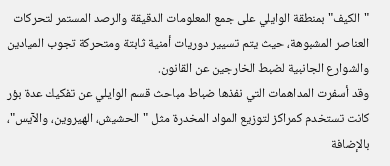"الكيف" بمنطقة الوايلي على جمع المعلومات الدقيقة والرصد المستمر لتحركات العناصر المشبوهة، حيث يتم تسيير دوريات أمنية ثابتة ومتحركة تجوب الميادين والشوارع الجانبية لضبط الخارجين عن القانون.
وقد أسفرت المداهمات التي نفذها ضباط مباحث قسم الوايلي عن تفكيك عدة بؤر كانت تستخدم كمراكز لتوزيع المواد المخدرة مثل "الحشيش، الهيروين، والآيس"، بالإضافة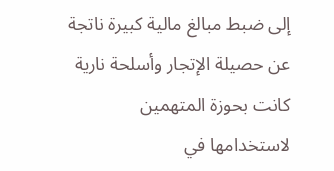إلى ضبط مبالغ مالية كبيرة ناتجة عن حصيلة الإتجار وأسلحة نارية كانت بحوزة المتهمين لاستخدامها في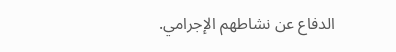الدفاع عن نشاطهم الإجرامي.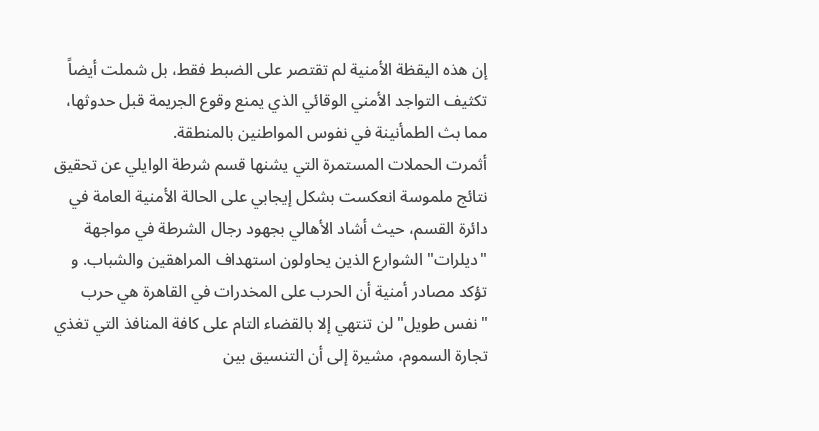إن هذه اليقظة الأمنية لم تقتصر على الضبط فقط، بل شملت أيضاً تكثيف التواجد الأمني الوقائي الذي يمنع وقوع الجريمة قبل حدوثها، مما بث الطمأنينة في نفوس المواطنين بالمنطقة.
أثمرت الحملات المستمرة التي يشنها قسم شرطة الوايلي عن تحقيق نتائج ملموسة انعكست بشكل إيجابي على الحالة الأمنية العامة في دائرة القسم، حيث أشاد الأهالي بجهود رجال الشرطة في مواجهة "ديلرات" الشوارع الذين يحاولون استهداف المراهقين والشباب. و
تؤكد مصادر أمنية أن الحرب على المخدرات في القاهرة هي حرب "نفس طويل" لن تنتهي إلا بالقضاء التام على كافة المنافذ التي تغذي تجارة السموم، مشيرة إلى أن التنسيق بين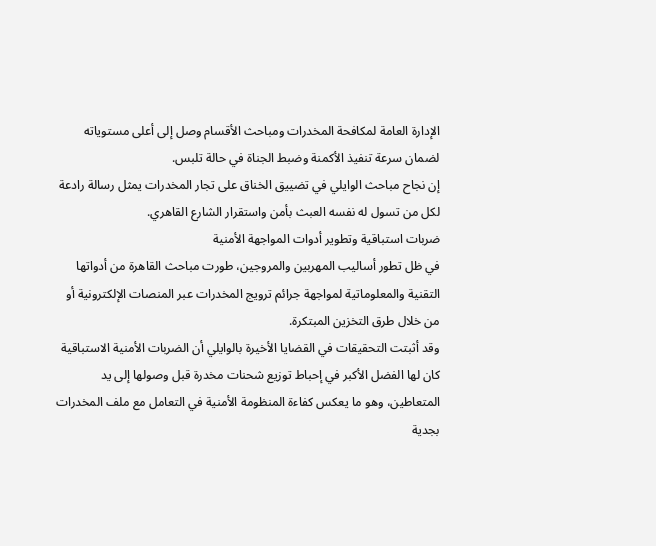الإدارة العامة لمكافحة المخدرات ومباحث الأقسام وصل إلى أعلى مستوياته لضمان سرعة تنفيذ الأكمنة وضبط الجناة في حالة تلبس.
إن نجاح مباحث الوايلي في تضييق الخناق على تجار المخدرات يمثل رسالة رادعة لكل من تسول له نفسه العبث بأمن واستقرار الشارع القاهري.
ضربات استباقية وتطوير أدوات المواجهة الأمنية
في ظل تطور أساليب المهربين والمروجين، طورت مباحث القاهرة من أدواتها التقنية والمعلوماتية لمواجهة جرائم ترويج المخدرات عبر المنصات الإلكترونية أو من خلال طرق التخزين المبتكرة.
وقد أثبتت التحقيقات في القضايا الأخيرة بالوايلي أن الضربات الأمنية الاستباقية كان لها الفضل الأكبر في إحباط توزيع شحنات مخدرة قبل وصولها إلى يد المتعاطين، وهو ما يعكس كفاءة المنظومة الأمنية في التعامل مع ملف المخدرات بجدية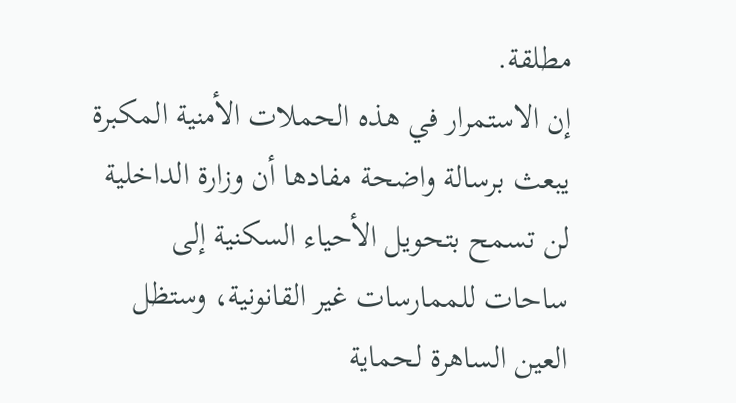مطلقة.
إن الاستمرار في هذه الحملات الأمنية المكبرة يبعث برسالة واضحة مفادها أن وزارة الداخلية لن تسمح بتحويل الأحياء السكنية إلى ساحات للممارسات غير القانونية، وستظل العين الساهرة لحماية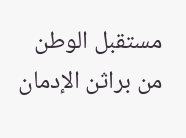مستقبل الوطن من براثن الإدمان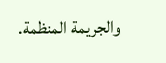والجريمة المنظمة.